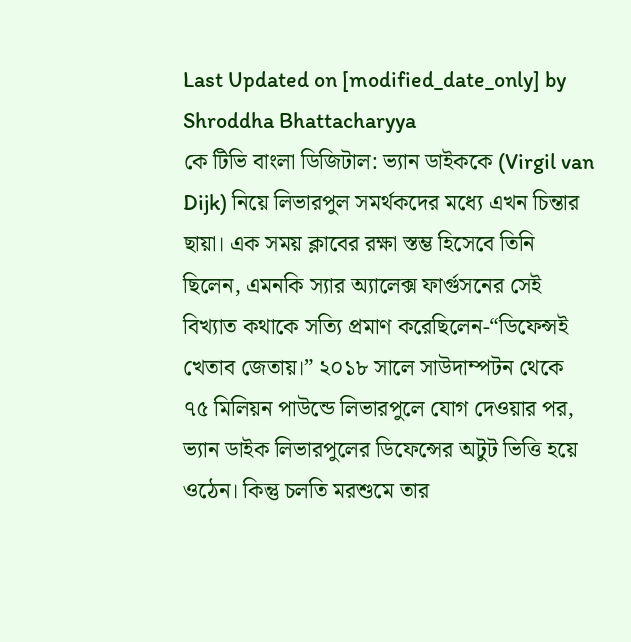Last Updated on [modified_date_only] by Shroddha Bhattacharyya
কে টিভি বাংলা ডিজিটাল: ভ্যান ডাইককে (Virgil van Dijk) নিয়ে লিভারপুল সমর্থকদের মধ্যে এখন চিন্তার ছায়া। এক সময় ক্লাবের রক্ষা স্তম্ভ হিসেবে তিনি ছিলেন, এমনকি স্যার অ্যালেক্স ফার্গুসনের সেই বিখ্যাত কথাকে সত্যি প্রমাণ করেছিলেন-“ডিফেন্সই খেতাব জেতায়।” ২০১৮ সালে সাউদাম্পটন থেকে ৭৫ মিলিয়ন পাউন্ডে লিভারপুলে যোগ দেওয়ার পর, ভ্যান ডাইক লিভারপুলের ডিফেন্সের অটুট ভিত্তি হয়ে ওঠেন। কিন্তু চলতি মরশুমে তার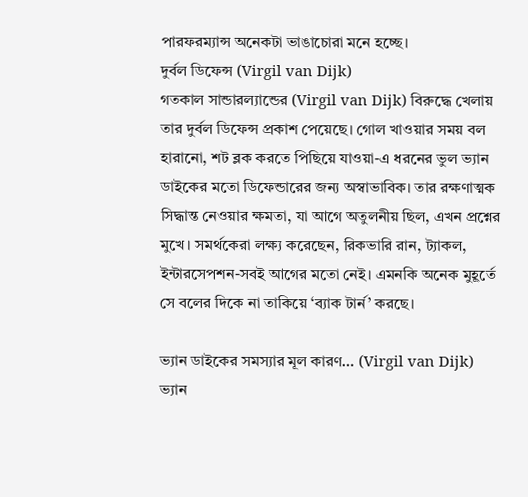পারফরম্যান্স অনেকটা ভাঙাচোরা মনে হচ্ছে।
দুর্বল ডিফেন্স (Virgil van Dijk)
গতকাল সান্ডারল্যান্ডের (Virgil van Dijk) বিরুদ্ধে খেলায় তার দুর্বল ডিফেন্স প্রকাশ পেয়েছে। গোল খাওয়ার সময় বল হারানো, শট ব্লক করতে পিছিয়ে যাওয়া-এ ধরনের ভুল ভ্যান ডাইকের মতো ডিফেন্ডারের জন্য অস্বাভাবিক। তার রক্ষণাত্মক সিদ্ধান্ত নেওয়ার ক্ষমতা, যা আগে অতুলনীয় ছিল, এখন প্রশ্নের মুখে। সমর্থকেরা লক্ষ্য করেছেন, রিকভারি রান, ট্যাকল, ইন্টারসেপশন-সবই আগের মতো নেই। এমনকি অনেক মুহূর্তে সে বলের দিকে না তাকিয়ে ‘ব্যাক টার্ন’ করছে।

ভ্যান ডাইকের সমস্যার মূল কারণ… (Virgil van Dijk)
ভ্যান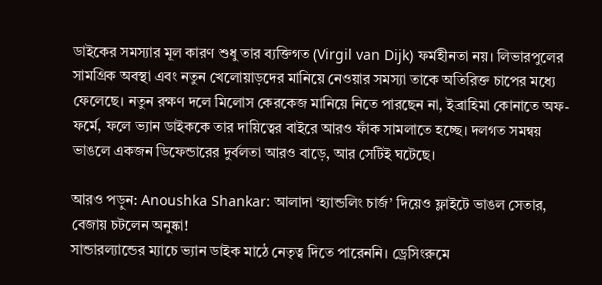ডাইকের সমস্যার মূল কারণ শুধু তার ব্যক্তিগত (Virgil van Dijk) ফর্মহীনতা নয়। লিভারপুলের সামগ্রিক অবস্থা এবং নতুন খেলোয়াড়দের মানিয়ে নেওয়ার সমস্যা তাকে অতিরিক্ত চাপের মধ্যে ফেলেছে। নতুন রক্ষণ দলে মিলোস কেরকেজ মানিয়ে নিতে পারছেন না, ইব্রাহিমা কোনাতে অফ-ফর্মে, ফলে ভ্যান ডাইককে তার দায়িত্বের বাইরে আরও ফাঁক সামলাতে হচ্ছে। দলগত সমন্বয় ভাঙলে একজন ডিফেন্ডারের দুর্বলতা আরও বাড়ে, আর সেটিই ঘটেছে।

আরও পড়ুন: Anoushka Shankar: আলাদা ‘হ্যান্ডলিং চার্জ’ দিয়েও ফ্লাইটে ভাঙল সেতার, বেজায় চটলেন অনুষ্কা!
সান্ডারল্যান্ডের ম্যাচে ভ্যান ডাইক মাঠে নেতৃত্ব দিতে পারেননি। ড্রেসিংরুমে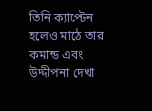তিনি ক্যাপ্টেন হলেও মাঠে তার কমান্ড এবং উদ্দীপনা দেখা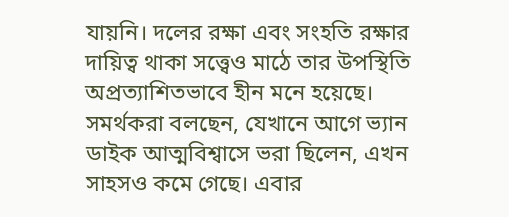যায়নি। দলের রক্ষা এবং সংহতি রক্ষার দায়িত্ব থাকা সত্ত্বেও মাঠে তার উপস্থিতি অপ্রত্যাশিতভাবে হীন মনে হয়েছে। সমর্থকরা বলছেন, যেখানে আগে ভ্যান ডাইক আত্মবিশ্বাসে ভরা ছিলেন, এখন সাহসও কমে গেছে। এবার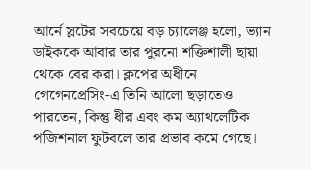আর্নে স্লটের সবচেয়ে বড় চ্যালেঞ্জ হলো, ভ্যান ডাইককে আবার তার পুরনো শক্তিশালী ছায়া থেকে বের করা। ক্লপের অধীনে গেগেনপ্রেসিং-এ তিনি আলো ছড়াতেও পারতেন, কিন্তু ধীর এবং কম অ্যাথলেটিক পজিশনাল ফুটবলে তার প্রভাব কমে গেছে।